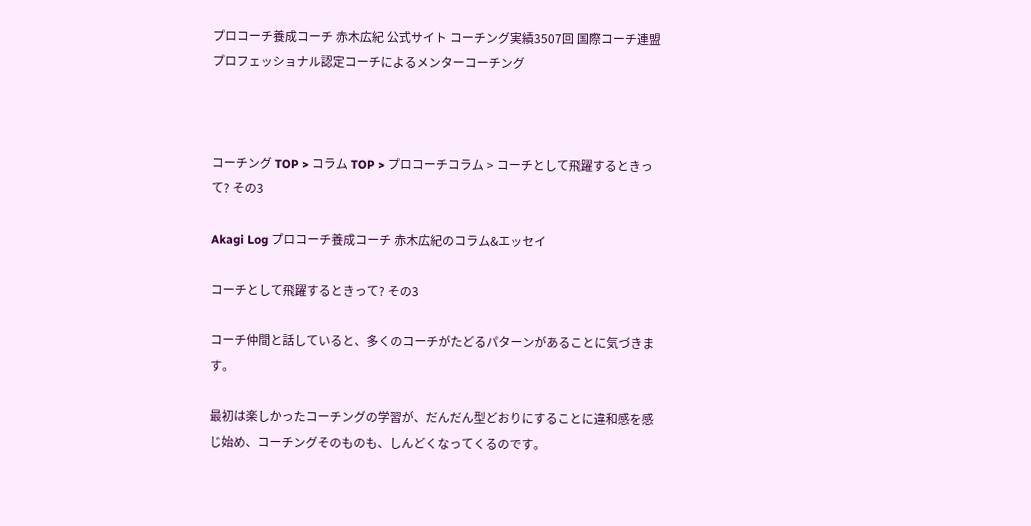プロコーチ養成コーチ 赤木広紀 公式サイト コーチング実績3507回 国際コーチ連盟プロフェッショナル認定コーチによるメンターコーチング



コーチング TOP > コラム TOP > プロコーチコラム > コーチとして飛躍するときって? その3

Akagi Log プロコーチ養成コーチ 赤木広紀のコラム&エッセイ

コーチとして飛躍するときって? その3

コーチ仲間と話していると、多くのコーチがたどるパターンがあることに気づきます。

最初は楽しかったコーチングの学習が、だんだん型どおりにすることに違和感を感じ始め、コーチングそのものも、しんどくなってくるのです。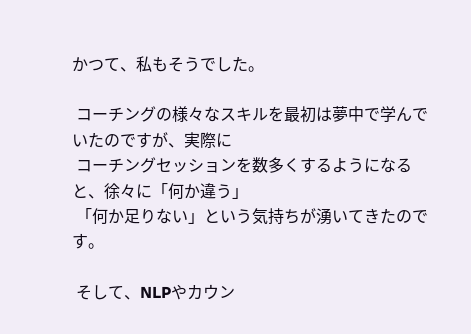かつて、私もそうでした。

 コーチングの様々なスキルを最初は夢中で学んでいたのですが、実際に
 コーチングセッションを数多くするようになると、徐々に「何か違う」
 「何か足りない」という気持ちが湧いてきたのです。

 そして、NLPやカウン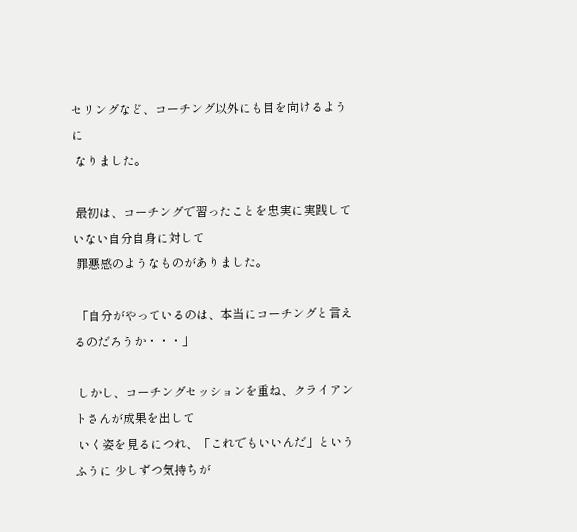セリングなど、コーチング以外にも目を向けるように
 なりました。

 最初は、コーチングで習ったことを忠実に実践していない自分自身に対して
 罪悪感のようなものがありました。

 「自分がやっているのは、本当にコーチングと言えるのだろうか・・・」

 しかし、コーチングセッションを重ね、クライアントさんが成果を出して
 いく姿を見るにつれ、「これでもいいんだ」というふうに 少しずつ気持ちが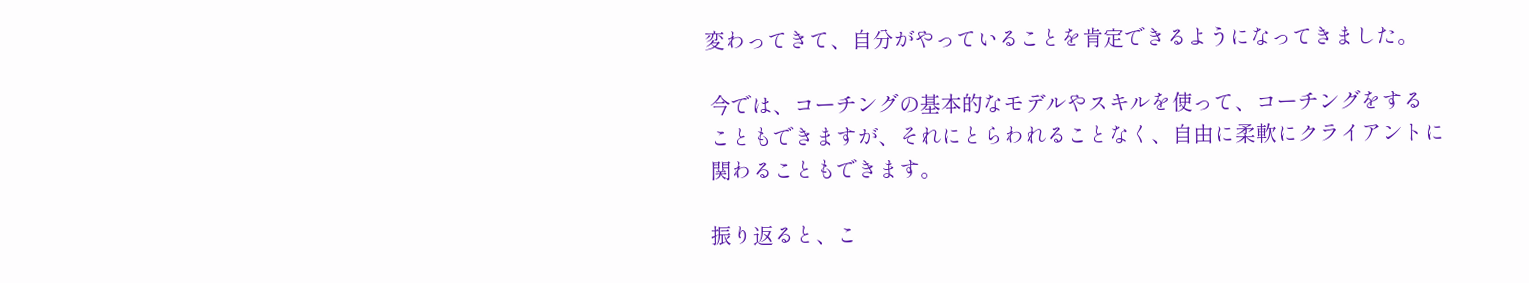変わってきて、自分がやっていることを肯定できるようになってきました。

 今では、コーチングの基本的なモデルやスキルを使って、コーチングをする
 こともできますが、それにとらわれることなく、自由に柔軟にクライアントに
 関わることもできます。

 振り返ると、こ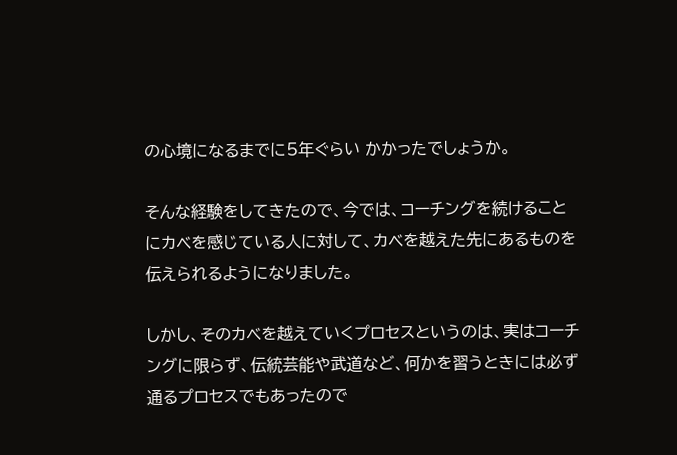の心境になるまでに5年ぐらい かかったでしょうか。

そんな経験をしてきたので、今では、コーチングを続けることにカベを感じている人に対して、カベを越えた先にあるものを伝えられるようになりました。

しかし、そのカベを越えていくプロセスというのは、実はコーチングに限らず、伝統芸能や武道など、何かを習うときには必ず通るプロセスでもあったので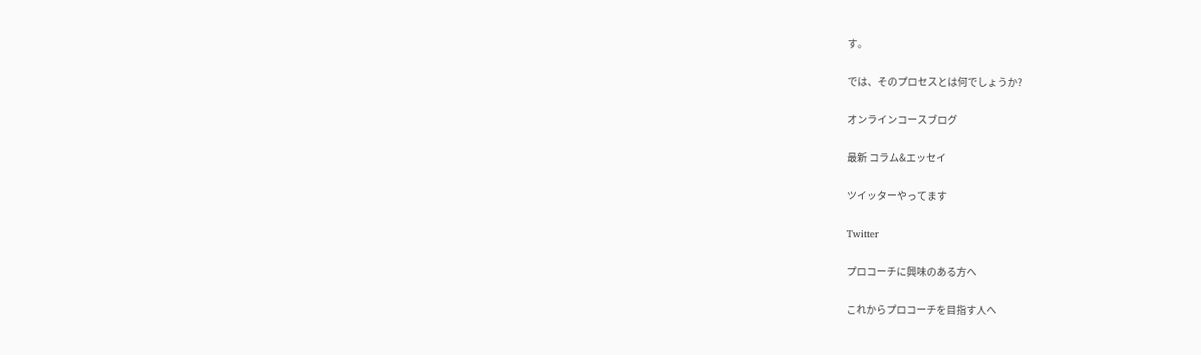す。

では、そのプロセスとは何でしょうか?

オンラインコースブログ

最新 コラム&エッセイ

ツイッターやってます

Twitter

プロコーチに興味のある方へ

これからプロコーチを目指す人へ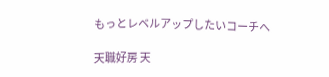もっとレベルアップしたいコーチへ

天職好房 天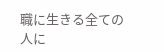職に生きる全ての人に